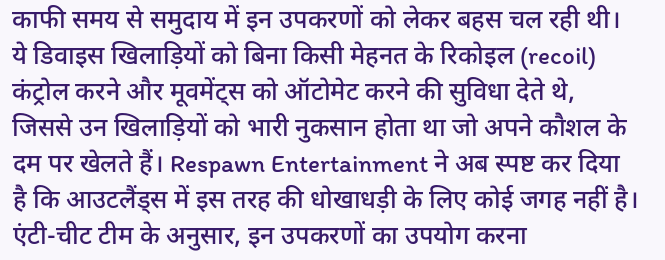काफी समय से समुदाय में इन उपकरणों को लेकर बहस चल रही थी। ये डिवाइस खिलाड़ियों को बिना किसी मेहनत के रिकोइल (recoil) कंट्रोल करने और मूवमेंट्स को ऑटोमेट करने की सुविधा देते थे, जिससे उन खिलाड़ियों को भारी नुकसान होता था जो अपने कौशल के दम पर खेलते हैं। Respawn Entertainment ने अब स्पष्ट कर दिया है कि आउटलैंड्स में इस तरह की धोखाधड़ी के लिए कोई जगह नहीं है।
एंटी-चीट टीम के अनुसार, इन उपकरणों का उपयोग करना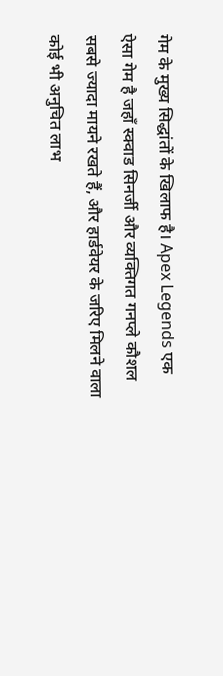गेम के मुख्य सिद्धांतों के खिलाफ है। Apex Legends एक ऐसा गेम है जहाँ स्क्वाड सिनर्जी और व्यक्तिगत गनप्ले कौशल सबसे ज्यादा मायने रखते हैं, और हार्डवेयर के जरिए मिलने वाला कोई भी अनुचित लाभ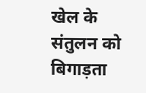खेल के संतुलन को बिगाड़ता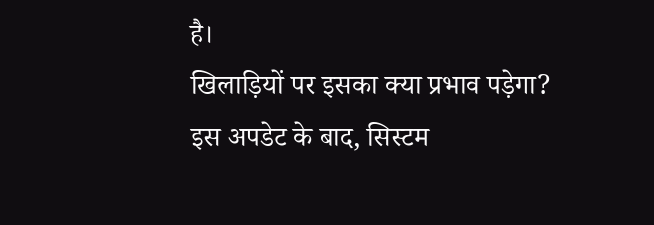है।
खिलाड़ियों पर इसका क्या प्रभाव पड़ेगा?
इस अपडेट के बाद, सिस्टम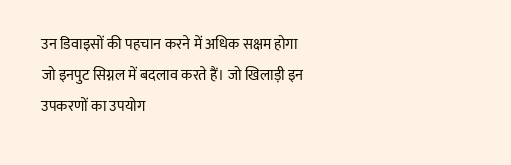उन डिवाइसों की पहचान करने में अधिक सक्षम होगा जो इनपुट सिग्नल में बदलाव करते हैं। जो खिलाड़ी इन उपकरणों का उपयोग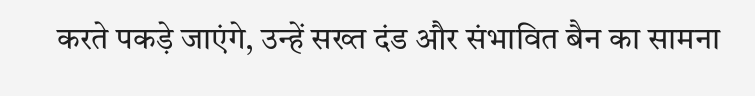करते पकड़े जाएंगे, उन्हें सख्त दंड और संभावित बैन का सामना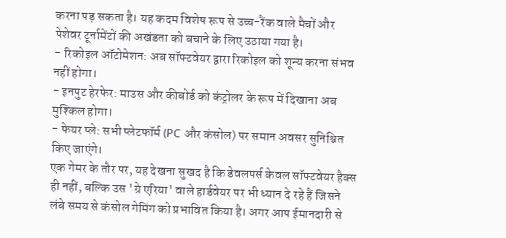करना पड़ सकता है। यह कदम विशेष रूप से उच्च-रैंक वाले मैचों और पेशेवर टूर्नामेंटों की अखंडता को बचाने के लिए उठाया गया है।
- रिकोइल ऑटोमेशन: अब सॉफ्टवेयर द्वारा रिकोइल को शून्य करना संभव नहीं होगा।
- इनपुट हेरफेर: माउस और कीबोर्ड को कंट्रोलर के रूप में दिखाना अब मुश्किल होगा।
- फेयर प्ले: सभी प्लेटफॉर्म (PC और कंसोल) पर समान अवसर सुनिश्चित किए जाएंगे।
एक गेमर के तौर पर, यह देखना सुखद है कि डेवलपर्स केवल सॉफ्टवेयर हैक्स ही नहीं, बल्कि उस 'ग्रे एरिया' वाले हार्डवेयर पर भी ध्यान दे रहे हैं जिसने लंबे समय से कंसोल गेमिंग को प्रभावित किया है। अगर आप ईमानदारी से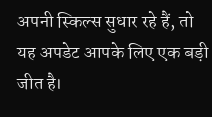अपनी स्किल्स सुधार रहे हैं, तो यह अपडेट आपके लिए एक बड़ी जीत है।